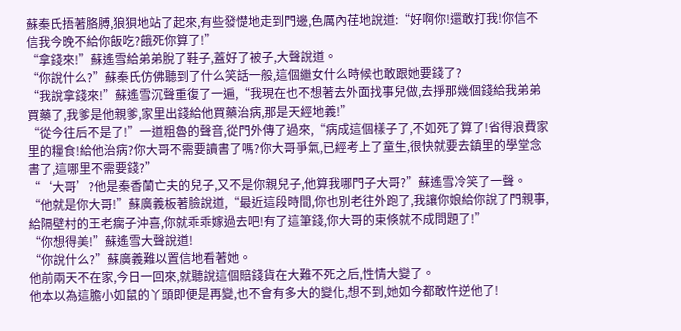蘇秦氏捂著胳膊,狼狽地站了起來,有些發憷地走到門邊,色厲內荏地說道:“好啊你!還敢打我!你信不信我今晚不給你飯吃?餓死你算了!”
“拿錢來!”蘇遙雪給弟弟脫了鞋子,蓋好了被子,大聲說道。
“你說什么?”蘇秦氏仿佛聽到了什么笑話一般,這個繼女什么時候也敢跟她要錢了?
“我說拿錢來!”蘇遙雪沉聲重復了一遍,“我現在也不想著去外面找事兒做,去掙那幾個錢給我弟弟買藥了,我爹是他親爹,家里出錢給他買藥治病,那是天經地義!”
“從今往后不是了!”一道粗魯的聲音,從門外傳了過來,“病成這個樣子了,不如死了算了!省得浪費家里的糧食!給他治病?你大哥不需要讀書了嗎?你大哥爭氣,已經考上了童生,很快就要去鎮里的學堂念書了,這哪里不需要錢?”
“‘大哥’?他是秦香蘭亡夫的兒子,又不是你親兒子,他算我哪門子大哥?”蘇遙雪冷笑了一聲。
“他就是你大哥!”蘇廣義板著臉說道,“最近這段時間,你也別老往外跑了,我讓你娘給你說了門親事,給隔壁村的王老瘸子沖喜,你就乖乖嫁過去吧!有了這筆錢,你大哥的束倏就不成問題了!”
“你想得美!”蘇遙雪大聲說道!
“你說什么?”蘇廣義難以置信地看著她。
他前兩天不在家,今日一回來,就聽說這個賠錢貨在大難不死之后,性情大變了。
他本以為這膽小如鼠的丫頭即便是再變,也不會有多大的變化,想不到,她如今都敢忤逆他了!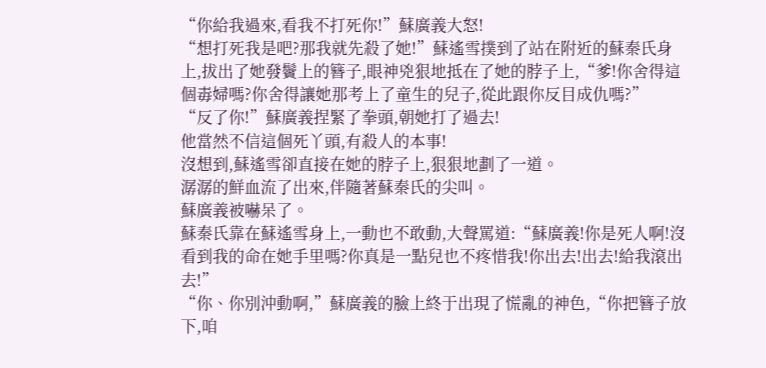“你給我過來,看我不打死你!”蘇廣義大怒!
“想打死我是吧?那我就先殺了她!”蘇遙雪撲到了站在附近的蘇秦氏身上,拔出了她發鬢上的簪子,眼神兇狠地抵在了她的脖子上,“爹!你舍得這個毒婦嗎?你舍得讓她那考上了童生的兒子,從此跟你反目成仇嗎?”
“反了你!”蘇廣義捏緊了拳頭,朝她打了過去!
他當然不信這個死丫頭,有殺人的本事!
沒想到,蘇遙雪卻直接在她的脖子上,狠狠地劃了一道。
潺潺的鮮血流了出來,伴隨著蘇秦氏的尖叫。
蘇廣義被嚇呆了。
蘇秦氏靠在蘇遙雪身上,一動也不敢動,大聲罵道:“蘇廣義!你是死人啊!沒看到我的命在她手里嗎?你真是一點兒也不疼惜我!你出去!出去!給我滾出去!”
“你、你別沖動啊,”蘇廣義的臉上終于出現了慌亂的神色,“你把簪子放下,咱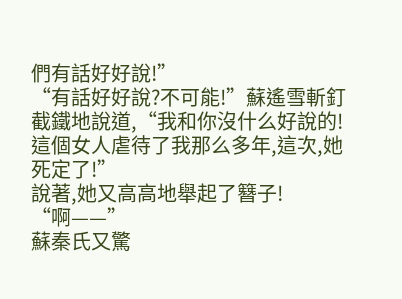們有話好好說!”
“有話好好說?不可能!”蘇遙雪斬釘截鐵地說道,“我和你沒什么好說的!這個女人虐待了我那么多年,這次,她死定了!”
說著,她又高高地舉起了簪子!
“啊——”
蘇秦氏又驚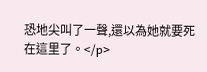恐地尖叫了一聲,還以為她就要死在這里了。</p>